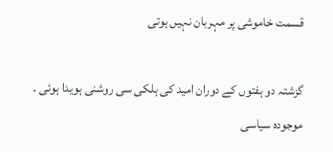قسمت خاموشی پر مہربان نہیں ہوتی

گزشتہ دو ہفتوں کے دوران امید کی ہلکی سی روشنی ہویدا ہوئی ۔ موجودہ سیاسی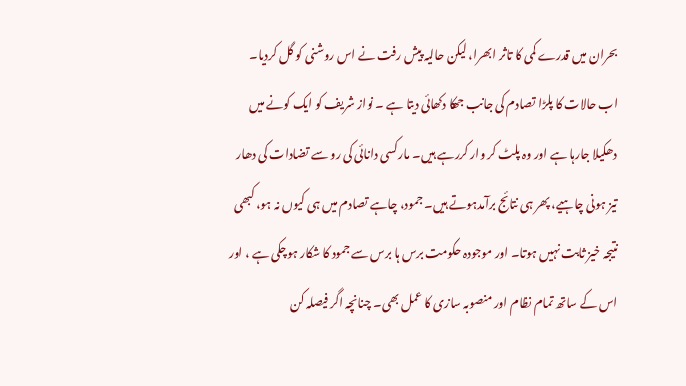بحران میں قدرے کمی کا تاثر ابھرا، لیکن حالیہ پیش رفت نے اس روشنی کو گل کردیا۔ اب حالات کا پلڑا تصادم کی جانب جھکا دکھائی دیتا ہے ۔ نواز شریف کو ایک کونے میں دھکیلا جارہا ہے اور وہ پلٹ کر وار کررہے ہیں۔ مارکسی دانائی کی رو سے تضادات کی دھار تیز ہونی چاہیے، پھر ہی نتائج برآمدہوتے ہیں۔ جمود، چاہے تصادم میں ہی کیوں نہ ہو، کبھی نتیجہ خیز ثابت نہیں ہوتا۔ اور موجودہ حکومت برس ہا برس سے جمود کا شکار ہوچکی ہے ، اور اس کے ساتھ تمام نظام اور منصوبہ سازی کا عمل بھی۔ چنانچہ اگر فیصلہ کن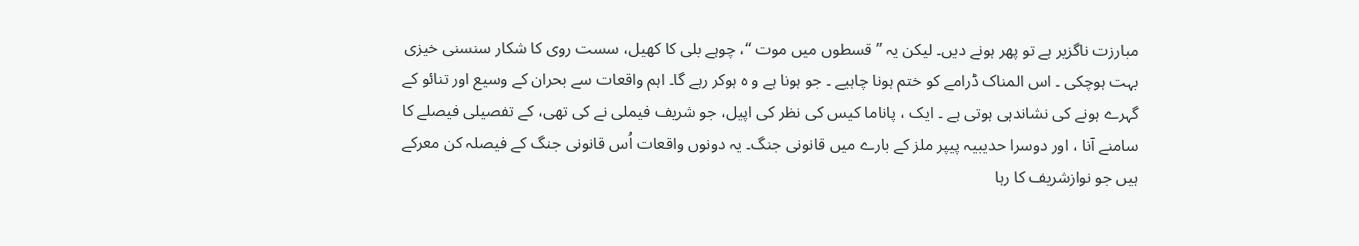مبارزت ناگزیر ہے تو پھر ہونے دیں۔ لیکن یہ ’’قسطوں میں موت ‘‘، چوہے بلی کا کھیل، سست روی کا شکار سنسنی خیزی بہت ہوچکی ۔ اس المناک ڈرامے کو ختم ہونا چاہیے ۔ جو ہونا ہے و ہ ہوکر رہے گا۔ اہم واقعات سے بحران کے وسیع اور تنائو کے گہرے ہونے کی نشاندہی ہوتی ہے ۔ ایک ، پاناما کیس کی نظر کی اپیل، جو شریف فیملی نے کی تھی، کے تفصیلی فیصلے کا سامنے آنا ، اور دوسرا حدیبیہ پیپر ملز کے بارے میں قانونی جنگ۔ یہ دونوں واقعات اُس قانونی جنگ کے فیصلہ کن معرکے ہیں جو نوازشریف کا رہا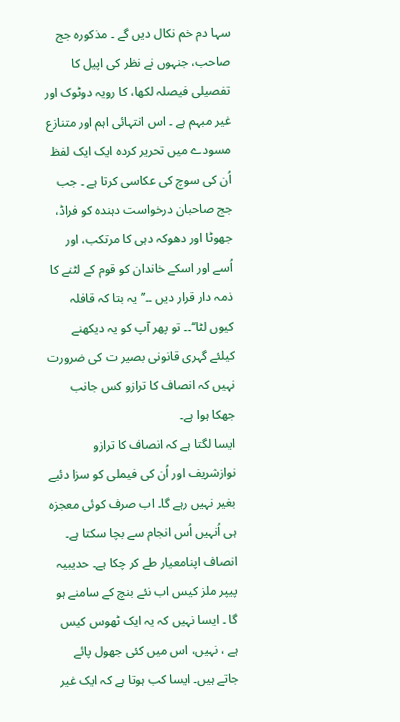سہا دم خم نکال دیں گے ۔ مذکورہ جج صاحب، جنہوں نے نظر کی اپیل کا تفصیلی فیصلہ لکھا، کا رویہ دوٹوک اور غیر مبہم ہے ۔ اس انتہائی اہم اور متنازع مسودے میں تحریر کردہ ایک ایک لفظ اُن کی سوچ کی عکاسی کرتا ہے ۔ جب جج صاحبان درخواست دہندہ کو فراڈ، جھوٹا اور دھوکہ دہی کا مرتکب، اور اُسے اور اسکے خاندان کو قوم کے لٹنے کا ذمہ دار قرار دیں ۔۔’’یہ بتا کہ قافلہ کیوں لٹا‘‘۔۔ تو پھر آپ کو یہ دیکھنے کیلئے گہری قانونی بصیر ت کی ضرورت نہیں کہ انصاف کا ترازو کس جانب جھکا ہوا ہے۔
ایسا لگتا ہے کہ انصاف کا ترازو نوازشریف اور اُن کی فیملی کو سزا دئیے بغیر نہیں رہے گا۔ اب صرف کوئی معجزہ ہی اُنہیں اُس انجام سے بچا سکتا ہے۔ انصاف اپنامعیار طے کر چکا ہے۔ حدیبیہ پیپر ملز کیس اب نئے بنچ کے سامنے ہو گا ۔ ایسا نہیں کہ یہ ایک ٹھوس کیس ہے ، نہیں، اس میں کئی جھول پائے جاتے ہیں۔ ایسا کب ہوتا ہے کہ ایک غیر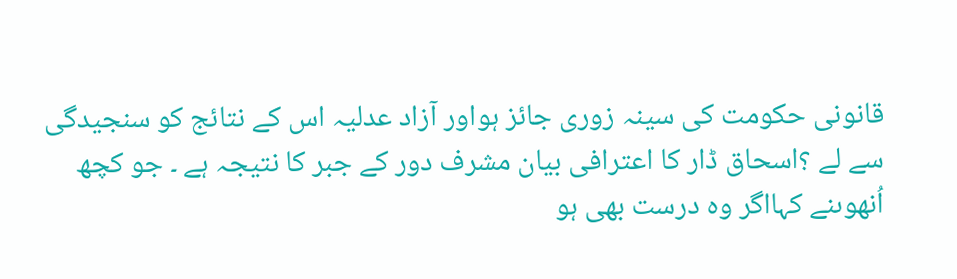قانونی حکومت کی سینہ زوری جائز ہواور آزاد عدلیہ اس کے نتائج کو سنجیدگی سے لے ؟اسحاق ڈار کا اعترافی بیان مشرف دور کے جبر کا نتیجہ ہے ۔ جو کچھ اُنھوںنے کہااگر وہ درست بھی ہو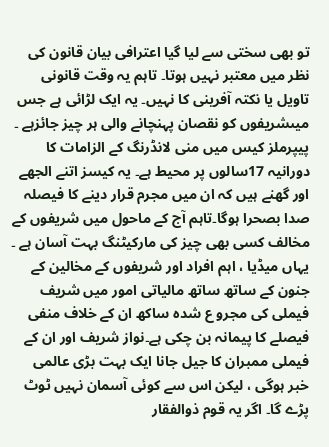تو بھی سختی سے لیا گیا اعترافی بیان قانون کی نظر میں معتبر نہیں ہوتا۔ تاہم یہ وقت قانونی تاویل یا نکتہ آفرینی کا نہیں۔ یہ ایک لڑائی ہے جس میںشریفوں کو نقصان پہنچانے والی ہر چیز جائزہے ۔ پیپرملز کیس میں منی لانڈرنگ کے الزامات کا دورانیہ 17سالوں پر محیط ہے۔ یہ کیسز اتنے الجھے اور گھنے ہیں کہ ان میں مجرم قرار دینے کا فیصلہ صدا بصحرا ہوگا۔تاہم آج کے ماحول میں شریفوں کے مخالف کسی بھی چیز کی مارکیٹنگ بہت آسان ہے ۔ یہاں میڈیا ، اہم افراد اور شریفوں کے مخالین کے جنون کے ساتھ ساتھ مالیاتی امور میں شریف فیملی کی مجرو ع شدہ ساکھ ان کے خلاف منفی فیصلے کا پیمانہ بن چکی ہے۔نواز شریف اور ان کے فیملی ممبران کا جیل جانا ایک بہت بڑی عالمی خبر ہوگی ، لیکن اس سے کوئی آسمان نہیں ٹوٹ پڑے گا۔ اگر یہ قوم ذوالفقار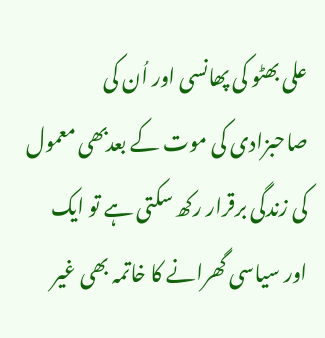علی بھٹو کی پھانسی اور اُن کی صاحبزادی کی موت کے بعدبھی معمول کی زندگی برقرار رکھ سکتی ہے تو ایک اور سیاسی گھرانے کا خاتمہ بھی غیر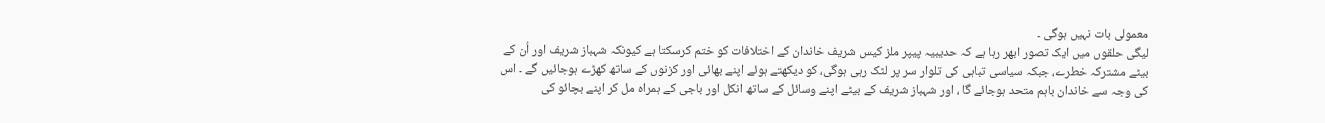معمولی بات نہیں ہوگی ۔
لیگی حلقوں میں ایک تصور ابھر رہا ہے کہ حدیبیہ پیپر ملز کیس شریف خاندان کے اختلافات کو ختم کرسکتا ہے کیونکہ شہباز شریف اور اُن کے بیٹے مشترکہ خطرے، جبکہ سیاسی تباہی کی تلوار سر پر لٹک رہی ہوگی، کو دیکھتے ہوئے اپنے بھائی اور کزنوں کے ساتھ کھڑے ہوجائیں گے ۔ اس کی وجہ سے خاندان باہم متحد ہوجائے گا ، اور شہباز شریف کے بیٹے اپنے وسائل کے ساتھ انکل اور باجی کے ہمراہ مل کر اپنے بچائو کی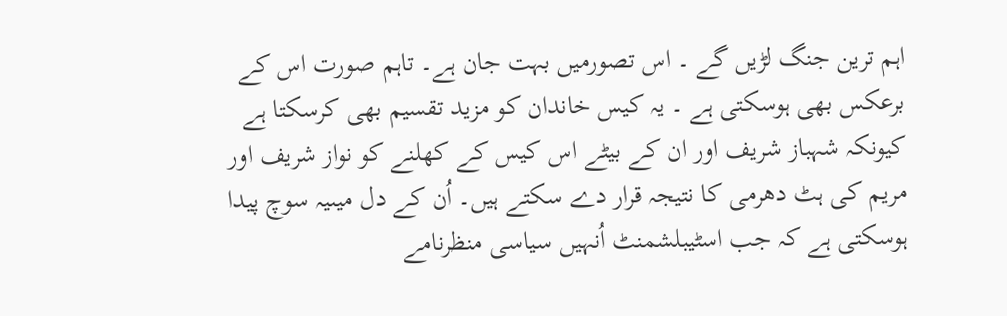اہم ترین جنگ لڑیں گے ۔ اس تصورمیں بہت جان ہے۔ تاہم صورت اس کے برعکس بھی ہوسکتی ہے ۔ یہ کیس خاندان کو مزید تقسیم بھی کرسکتا ہے کیونکہ شہباز شریف اور ان کے بیٹے اس کیس کے کھلنے کو نواز شریف اور مریم کی ہٹ دھرمی کا نتیجہ قرار دے سکتے ہیں۔ اُن کے دل میںیہ سوچ پیدا ہوسکتی ہے کہ جب اسٹیبلشمنٹ اُنہیں سیاسی منظرنامے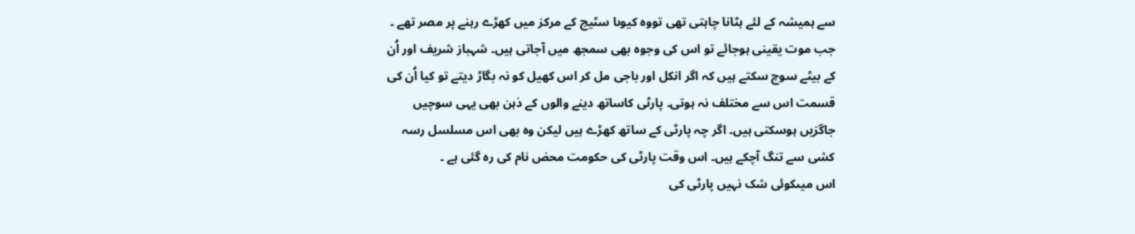سے ہمیشہ کے لئے ہٹانا چاہتی تھی تووہ کیوںا سٹیج کے مرکز میں کھڑے رہنے پر مصر تھے ۔ جب موت یقینی ہوجائے تو اس کی وجوہ بھی سمجھ میں آجاتی ہیں۔ شہباز شریف اور اُن کے بیٹے سوچ سکتے ہیں کہ اگر انکل اور باجی مل کر اس کھیل کو نہ بگاڑ دیتے تو کیا اُن کی قسمت اس سے مختلف نہ ہوتی۔ پارٹی کاساتھ دینے والوں کے ذہن بھی یہی سوچیں جاگزیں ہوسکتی ہیں۔ اگر چہ پارٹی کے ساتھ کھڑے ہیں لیکن وہ بھی اس مسلسل رسہ کشی سے تنگ آچکے ہیں۔ اس وقت پارٹی کی حکومت محض نام کی رہ گئی ہے ۔
اس میںکوئی شک نہیں پارٹی کی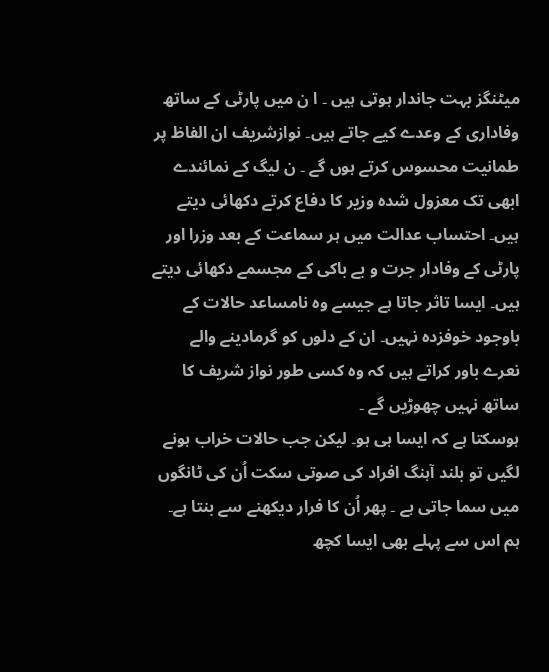میٹنگز بہت جاندار ہوتی ہیں ۔ ا ن میں پارٹی کے ساتھ وفاداری کے وعدے کیے جاتے ہیں۔ نوازشریف ان الفاظ پر طمانیت محسوس کرتے ہوں گے ۔ ن لیگ کے نمائندے ابھی تک معزول شدہ وزیر کا دفاع کرتے دکھائی دیتے ہیں۔ احتساب عدالت میں ہر سماعت کے بعد وزرا اور پارٹی کے وفادار جرت و بے باکی کے مجسمے دکھائی دیتے ہیں۔ ایسا تاثر جاتا ہے جیسے وہ نامساعد حالات کے باوجود خوفزدہ نہیں۔ ان کے دلوں کو گرمادینے والے نعرے باور کراتے ہیں کہ وہ کسی طور نواز شریف کا ساتھ نہیں چھوڑیں گے ۔
ہوسکتا ہے کہ ایسا ہی ہو۔ لیکن جب حالات خراب ہونے لگیں تو بلند آہنگ افراد کی صوتی سکت اُن کی ٹانگوں میں سما جاتی ہے ۔ پھر اُن کا فرار دیکھنے سے بنتا ہے۔ ہم اس سے پہلے بھی ایسا کچھ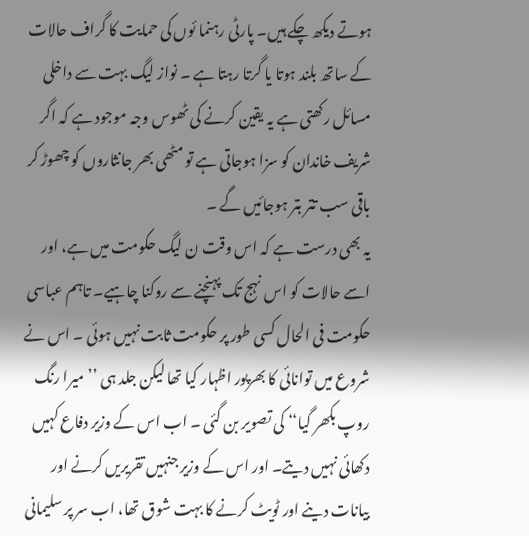ہوتے دیکھ چکے ہیں۔ پارٹی رہنما ئوں کی حمایت کا گراف حالات کے ساتھ بلند ہوتا یا گرتا رہتا ہے ۔ نواز لیگ بہت سے داخلی مسائل رکھتی ہے یہ یقین کرنے کی ٹھوس وجہ موجود ہے کہ اگر شریف خاندان کو سزا ہوجاتی ہے تو مٹھی بھر جانثاروں کو چھوڑ کر باقی سب تتر بتر ہوجائیں گے ۔
یہ بھی درست ہے کہ اس وقت ن لیگ حکومت میں ہے، اور اسے حالات کو اس نہج تک پہنچنے سے روکنا چاہیے۔ تاہم عباسی حکومت فی الحال کسی طور پر حکومت ثابت نہیں ہوئی ۔ اس نے شروع میں توانائی کا بھرپور اظہار کیا تھا لیکن جلد ہی ’’میرا رنگ روپ بکھر گیا‘‘ کی تصویر بن گئی ۔ اب اس کے وزیر دفاع کہیں دکھائی نہیں دیتے۔ اور اس کے وزیر جنہیں تقریریں کرنے اور بیانات دینے اور ٹویٹ کرنے کا بہت شوق تھا، اب سر پر سلیمانی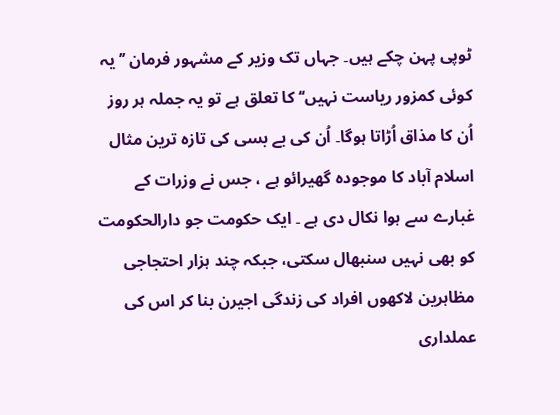ٹوپی پہن چکے ہیں۔ جہاں تک وزیر کے مشہور فرمان ’’یہ کوئی کمزور ریاست نہیں‘‘ کا تعلق ہے تو یہ جملہ ہر روز اُن کا مذاق اُڑاتا ہوگا۔ اُن کی بے بسی کی تازہ ترین مثال اسلام آباد کا موجودہ گھیرائو ہے ، جس نے وزرات کے غبارے سے ہوا نکال دی ہے ۔ ایک حکومت جو دارالحکومت کو بھی نہیں سنبھال سکتی، جبکہ چند ہزار احتجاجی مظاہرین لاکھوں افراد کی زندگی اجیرن بنا کر اس کی عملداری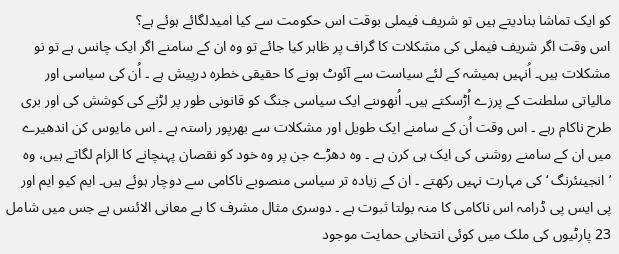کو ایک تماشا بنادیتے ہیں تو شریف فیملی بوقت اس حکومت سے کیا امیدلگائے ہوئے ہے؟
اس وقت اگر شریف فیملی کی مشکلات کا گراف پر ظاہر کیا جائے تو وہ ان کے سامنے اگر ایک چانس ہے تو نو مشکلات ہیں۔ اُنہیں ہمیشہ کے لئے سیاست سے آئوٹ ہونے کا حقیقی خطرہ درپیش ہے ۔ اُن کی سیاسی اور مالیاتی سلطنت کے پرزے اُڑسکتے ہیں۔ اُنھوںنے ایک سیاسی جنگ کو قانونی طور پر لڑنے کی کوشش کی اور بری طرح ناکام رہے ۔ اس وقت اُن کے سامنے ایک طویل اور مشکلات سے بھرپور راستہ ہے ۔ اس مایوس کن اندھیرے میں ان کے سامنے روشنی کی ایک ہی کرن ہے ۔ وہ دھڑے جن پر وہ خود کو نقصان پہنچانے کا الزام لگاتے ہیں، وہ ’انجینئرنگ ‘ کی مہارت نہیں رکھتے ۔ ان کے زیادہ تر سیاسی منصوبے ناکامی سے دوچار ہوئے ہیں۔ ایم کیو ایم اور پی ایس پی ڈرامہ اس ناکامی کا منہ بولتا ثبوت ہے ۔ دوسری مثال مشرف کا بے معانی الائنس ہے جس میں شامل 23 پارٹیوں کی ملک میں کوئی انتخابی حمایت موجود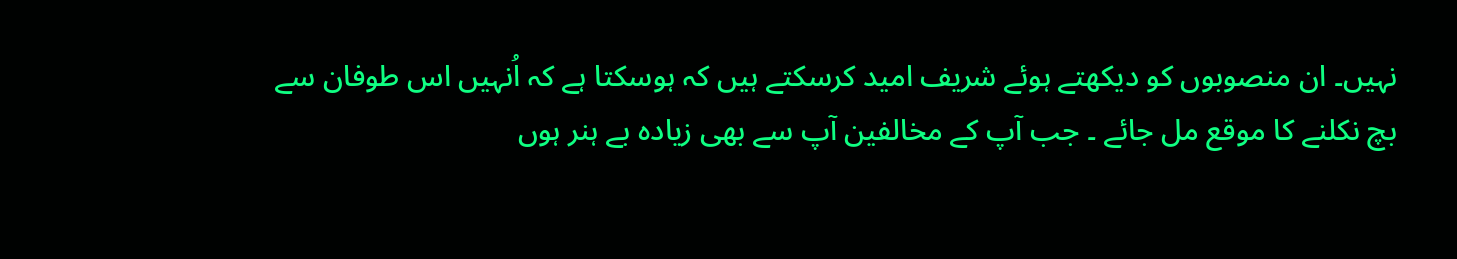نہیں۔ ان منصوبوں کو دیکھتے ہوئے شریف امید کرسکتے ہیں کہ ہوسکتا ہے کہ اُنہیں اس طوفان سے بچ نکلنے کا موقع مل جائے ۔ جب آپ کے مخالفین آپ سے بھی زیادہ بے ہنر ہوں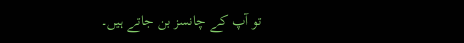تو آپ کے چانسز بن جاتے ہیں۔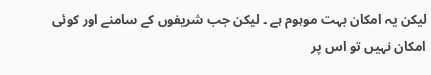لیکن یہ امکان بہت موہوم ہے ۔ لیکن جب شریفوں کے سامنے اور کوئی امکان نہیں تو اس پر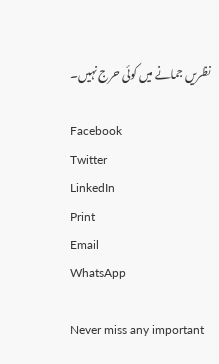نظریں جمانے میں کوئی حرج نہیں۔

Facebook
Twitter
LinkedIn
Print
Email
WhatsApp

Never miss any important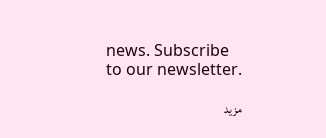news. Subscribe to our newsletter.

مزید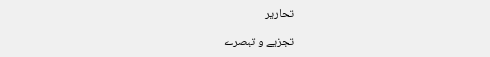تحاریر

تجزیے و تبصرے